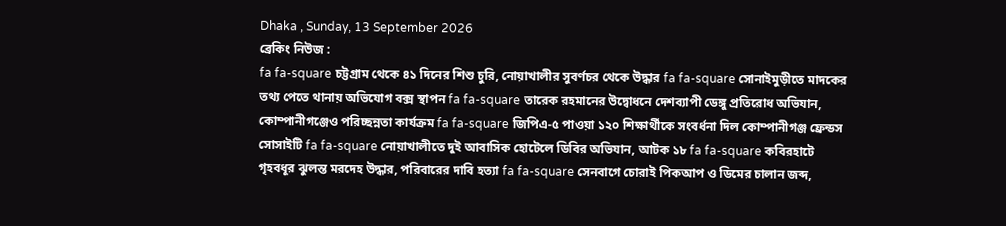Dhaka , Sunday, 13 September 2026
ব্রেকিং নিউজ :
fa fa-square চট্টগ্রাম থেকে ৪১ দিনের শিশু চুরি, নোয়াখালীর সুবর্ণচর থেকে উদ্ধার fa fa-square সোনাইমুড়ীতে মাদকের তথ্য পেতে থানায় অভিযোগ বক্স স্থাপন fa fa-square তারেক রহমানের উদ্বোধনে দেশব্যাপী ডেঙ্গু প্রতিরোধ অভিযান, কোম্পানীগঞ্জেও পরিচ্ছন্নতা কার্যক্রম fa fa-square জিপিএ-৫ পাওয়া ১২০ শিক্ষার্থীকে সংবর্ধনা দিল কোম্পানীগঞ্জ ফ্রেন্ডস সোসাইটি fa fa-square নোয়াখালীতে দুই আবাসিক হোটেলে ডিবির অভিযান, আটক ১৮ fa fa-square কবিরহাটে গৃহবধূর ঝুলন্ত মরদেহ উদ্ধার, পরিবারের দাবি হত্যা fa fa-square সেনবাগে চোরাই পিকআপ ও ডিমের চালান জব্দ,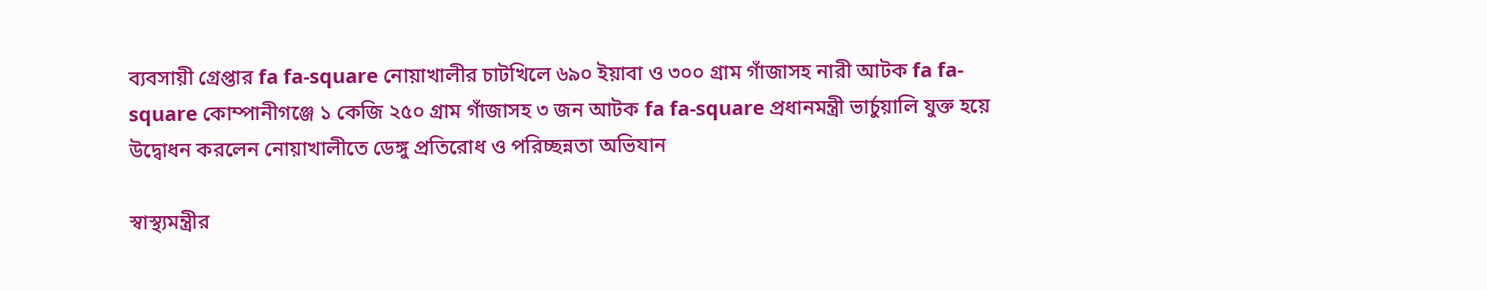ব্যবসায়ী গ্রেপ্তার fa fa-square নোয়াখালীর চাটখিলে ৬৯০ ইয়াবা ও ৩০০ গ্রাম গাঁজাসহ নারী আটক fa fa-square কোম্পানীগঞ্জে ১ কেজি ২৫০ গ্রাম গাঁজাসহ ৩ জন আটক fa fa-square প্রধানমন্ত্রী ভার্চুয়ালি যুক্ত হয়ে উদ্বোধন করলেন নোয়াখালীতে ডেঙ্গু প্রতিরোধ ও পরিচ্ছন্নতা অভিযান

স্বাস্থ্যমন্ত্রীর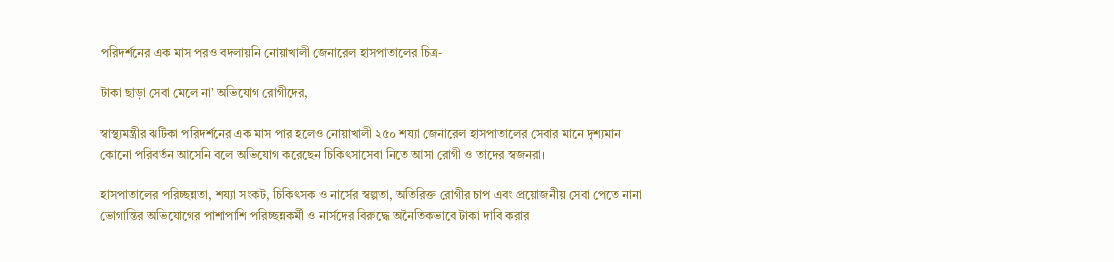পরিদর্শনের এক মাস পরও বদলায়নি নোয়াখালী জেনারেল হাসপাতালের চিত্র-

টাকা ছাড়া সেবা মেলে না’ অভিযোগ রোগীদের,

স্বাস্থ্যমন্ত্রীর ঝটিকা পরিদর্শনের এক মাস পার হলেও নোয়াখালী ২৫০ শয্যা জেনারেল হাসপাতালের সেবার মানে দৃশ্যমান কোনো পরিবর্তন আসেনি বলে অভিযোগ করেছেন চিকিৎসাসেবা নিতে আসা রোগী ও তাদের স্বজনরা।

হাসপাতালের পরিচ্ছন্নতা, শয্যা সংকট, চিকিৎসক ও নার্সের স্বল্পতা, অতিরিক্ত রোগীর চাপ এবং প্রয়োজনীয় সেবা পেতে নানা ভোগান্তির অভিযোগের পাশাপাশি পরিচ্ছন্নকর্মী ও নার্সদের বিরুদ্ধে অনৈতিকভাবে টাকা দাবি করার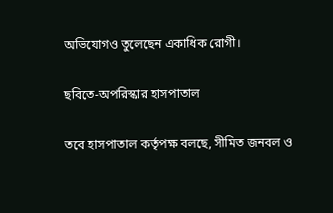অভিযোগও তুলেছেন একাধিক রোগী।

ছবিতে-অপরিস্কার হাসপাতাল

তবে হাসপাতাল কর্তৃপক্ষ বলছে, সীমিত জনবল ও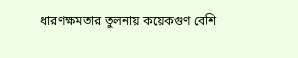ধারণক্ষমতার তুলনায় কয়েকগুণ বেশি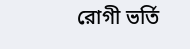রোগী ভর্তি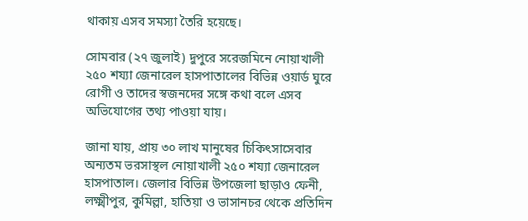থাকায় এসব সমস্যা তৈরি হয়েছে।

সোমবার (২৭ জুলাই) দুপুরে সরেজমিনে নোয়াখালী ২৫০ শয্যা জেনারেল হাসপাতালের বিভিন্ন ওয়ার্ড ঘুরে রোগী ও তাদের স্বজনদের সঙ্গে কথা বলে এসব অভিযোগের তথ্য পাওয়া যায়।

জানা যায়, প্রায় ৩০ লাখ মানুষের চিকিৎসাসেবার অন্যতম ভরসাস্থল নোয়াখালী ২৫০ শয্যা জেনারেল হাসপাতাল। জেলার বিভিন্ন উপজেলা ছাড়াও ফেনী, লক্ষ্মীপুর, কুমিল্লা, হাতিয়া ও ভাসানচর থেকে প্রতিদিন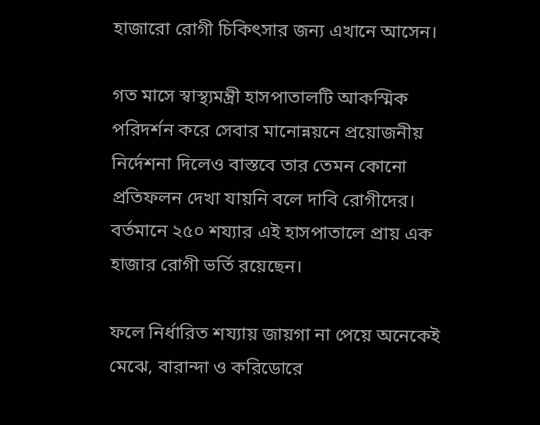হাজারো রোগী চিকিৎসার জন্য এখানে আসেন।

গত মাসে স্বাস্থ্যমন্ত্রী হাসপাতালটি আকস্মিক পরিদর্শন করে সেবার মানোন্নয়নে প্রয়োজনীয় নির্দেশনা দিলেও বাস্তবে তার তেমন কোনো প্রতিফলন দেখা যায়নি বলে দাবি রোগীদের। বর্তমানে ২৫০ শয্যার এই হাসপাতালে প্রায় এক হাজার রোগী ভর্তি রয়েছেন।

ফলে নির্ধারিত শয্যায় জায়গা না পেয়ে অনেকেই মেঝে, বারান্দা ও করিডোরে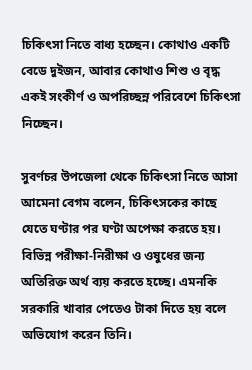চিকিৎসা নিতে বাধ্য হচ্ছেন। কোথাও একটি বেডে দুইজন, আবার কোথাও শিশু ও বৃদ্ধ একই সংকীর্ণ ও অপরিচ্ছন্ন পরিবেশে চিকিৎসা নিচ্ছেন।

সুবর্ণচর উপজেলা থেকে চিকিৎসা নিতে আসা আমেনা বেগম বলেন, চিকিৎসকের কাছে যেতে ঘণ্টার পর ঘণ্টা অপেক্ষা করতে হয়। বিভিন্ন পরীক্ষা-নিরীক্ষা ও ওষুধের জন্য অতিরিক্ত অর্থ ব্যয় করতে হচ্ছে। এমনকি সরকারি খাবার পেতেও টাকা দিতে হয় বলে অভিযোগ করেন তিনি।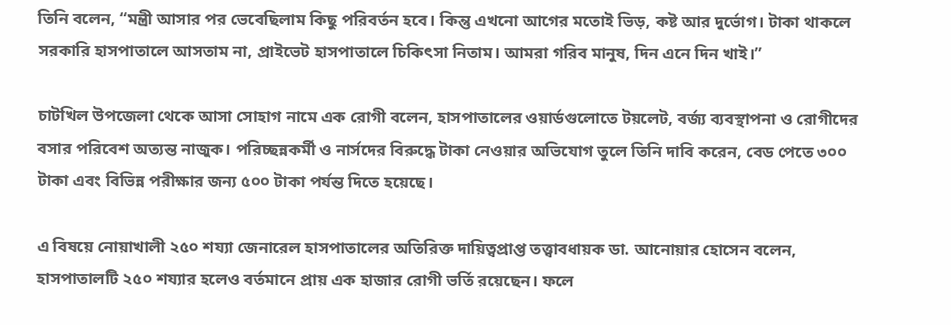তিনি বলেন, “মন্ত্রী আসার পর ভেবেছিলাম কিছু পরিবর্তন হবে। কিন্তু এখনো আগের মতোই ভিড়, কষ্ট আর দুর্ভোগ। টাকা থাকলে সরকারি হাসপাতালে আসতাম না, প্রাইভেট হাসপাতালে চিকিৎসা নিতাম। আমরা গরিব মানুষ, দিন এনে দিন খাই।”

চাটখিল উপজেলা থেকে আসা সোহাগ নামে এক রোগী বলেন, হাসপাতালের ওয়ার্ডগুলোতে টয়লেট, বর্জ্য ব্যবস্থাপনা ও রোগীদের বসার পরিবেশ অত্যন্ত নাজুক। পরিচ্ছন্নকর্মী ও নার্সদের বিরুদ্ধে টাকা নেওয়ার অভিযোগ তুলে তিনি দাবি করেন, বেড পেতে ৩০০ টাকা এবং বিভিন্ন পরীক্ষার জন্য ৫০০ টাকা পর্যন্ত দিতে হয়েছে।

এ বিষয়ে নোয়াখালী ২৫০ শয্যা জেনারেল হাসপাতালের অতিরিক্ত দায়িত্বপ্রাপ্ত তত্ত্বাবধায়ক ডা. আনোয়ার হোসেন বলেন, হাসপাতালটি ২৫০ শয্যার হলেও বর্তমানে প্রায় এক হাজার রোগী ভর্তি রয়েছেন। ফলে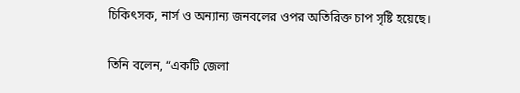চিকিৎসক, নার্স ও অন্যান্য জনবলের ওপর অতিরিক্ত চাপ সৃষ্টি হয়েছে।

তিনি বলেন, “একটি জেলা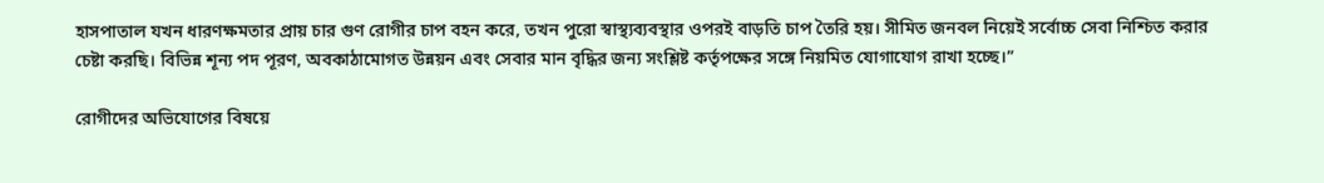হাসপাতাল যখন ধারণক্ষমতার প্রায় চার গুণ রোগীর চাপ বহন করে, তখন পুরো স্বাস্থ্যব্যবস্থার ওপরই বাড়তি চাপ তৈরি হয়। সীমিত জনবল নিয়েই সর্বোচ্চ সেবা নিশ্চিত করার চেষ্টা করছি। বিভিন্ন শূন্য পদ পূরণ, অবকাঠামোগত উন্নয়ন এবং সেবার মান বৃদ্ধির জন্য সংশ্লিষ্ট কর্তৃপক্ষের সঙ্গে নিয়মিত যোগাযোগ রাখা হচ্ছে।”

রোগীদের অভিযোগের বিষয়ে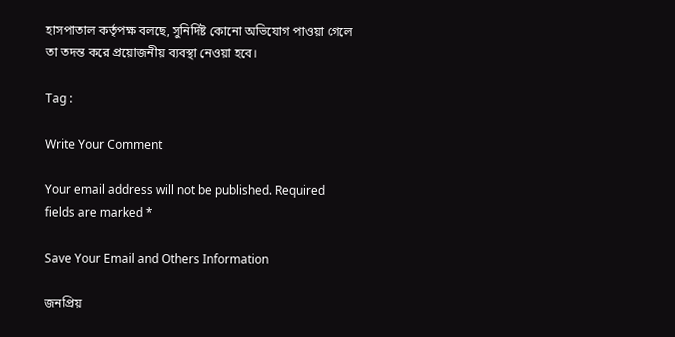হাসপাতাল কর্তৃপক্ষ বলছে, সুনির্দিষ্ট কোনো অভিযোগ পাওয়া গেলে তা তদন্ত করে প্রয়োজনীয় ব্যবস্থা নেওয়া হবে।

Tag :

Write Your Comment

Your email address will not be published. Required fields are marked *

Save Your Email and Others Information

জনপ্রিয়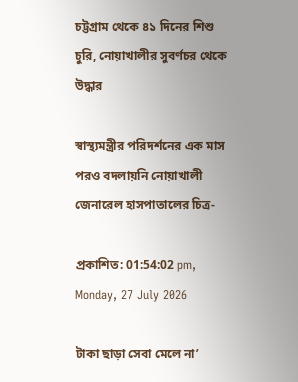চট্টগ্রাম থেকে ৪১ দিনের শিশু চুরি, নোয়াখালীর সুবর্ণচর থেকে উদ্ধার

স্বাস্থ্যমন্ত্রীর পরিদর্শনের এক মাস পরও বদলায়নি নোয়াখালী জেনারেল হাসপাতালের চিত্র-

প্রকাশিত: 01:54:02 pm, Monday, 27 July 2026

টাকা ছাড়া সেবা মেলে না’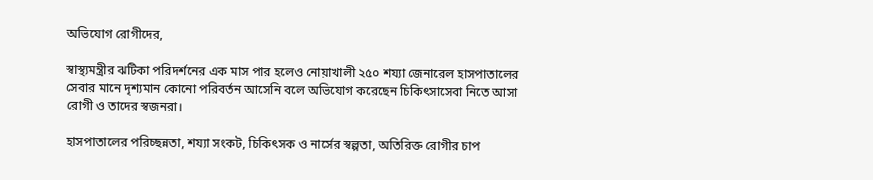অভিযোগ রোগীদের,

স্বাস্থ্যমন্ত্রীর ঝটিকা পরিদর্শনের এক মাস পার হলেও নোয়াখালী ২৫০ শয্যা জেনারেল হাসপাতালের সেবার মানে দৃশ্যমান কোনো পরিবর্তন আসেনি বলে অভিযোগ করেছেন চিকিৎসাসেবা নিতে আসা রোগী ও তাদের স্বজনরা।

হাসপাতালের পরিচ্ছন্নতা, শয্যা সংকট, চিকিৎসক ও নার্সের স্বল্পতা, অতিরিক্ত রোগীর চাপ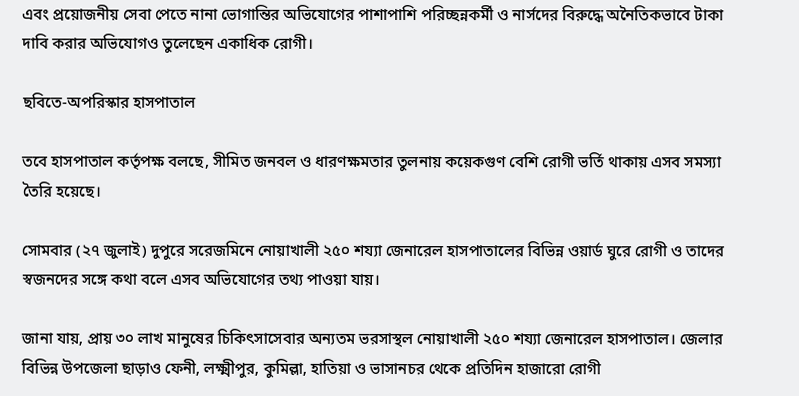এবং প্রয়োজনীয় সেবা পেতে নানা ভোগান্তির অভিযোগের পাশাপাশি পরিচ্ছন্নকর্মী ও নার্সদের বিরুদ্ধে অনৈতিকভাবে টাকা দাবি করার অভিযোগও তুলেছেন একাধিক রোগী।

ছবিতে-অপরিস্কার হাসপাতাল

তবে হাসপাতাল কর্তৃপক্ষ বলছে, সীমিত জনবল ও ধারণক্ষমতার তুলনায় কয়েকগুণ বেশি রোগী ভর্তি থাকায় এসব সমস্যা তৈরি হয়েছে।

সোমবার (২৭ জুলাই) দুপুরে সরেজমিনে নোয়াখালী ২৫০ শয্যা জেনারেল হাসপাতালের বিভিন্ন ওয়ার্ড ঘুরে রোগী ও তাদের স্বজনদের সঙ্গে কথা বলে এসব অভিযোগের তথ্য পাওয়া যায়।

জানা যায়, প্রায় ৩০ লাখ মানুষের চিকিৎসাসেবার অন্যতম ভরসাস্থল নোয়াখালী ২৫০ শয্যা জেনারেল হাসপাতাল। জেলার বিভিন্ন উপজেলা ছাড়াও ফেনী, লক্ষ্মীপুর, কুমিল্লা, হাতিয়া ও ভাসানচর থেকে প্রতিদিন হাজারো রোগী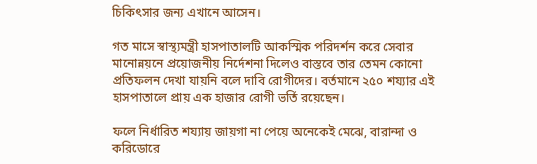চিকিৎসার জন্য এখানে আসেন।

গত মাসে স্বাস্থ্যমন্ত্রী হাসপাতালটি আকস্মিক পরিদর্শন করে সেবার মানোন্নয়নে প্রয়োজনীয় নির্দেশনা দিলেও বাস্তবে তার তেমন কোনো প্রতিফলন দেখা যায়নি বলে দাবি রোগীদের। বর্তমানে ২৫০ শয্যার এই হাসপাতালে প্রায় এক হাজার রোগী ভর্তি রয়েছেন।

ফলে নির্ধারিত শয্যায় জায়গা না পেয়ে অনেকেই মেঝে, বারান্দা ও করিডোরে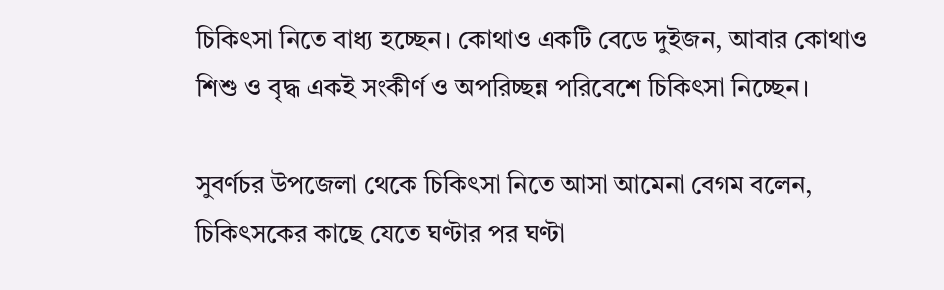চিকিৎসা নিতে বাধ্য হচ্ছেন। কোথাও একটি বেডে দুইজন, আবার কোথাও শিশু ও বৃদ্ধ একই সংকীর্ণ ও অপরিচ্ছন্ন পরিবেশে চিকিৎসা নিচ্ছেন।

সুবর্ণচর উপজেলা থেকে চিকিৎসা নিতে আসা আমেনা বেগম বলেন, চিকিৎসকের কাছে যেতে ঘণ্টার পর ঘণ্টা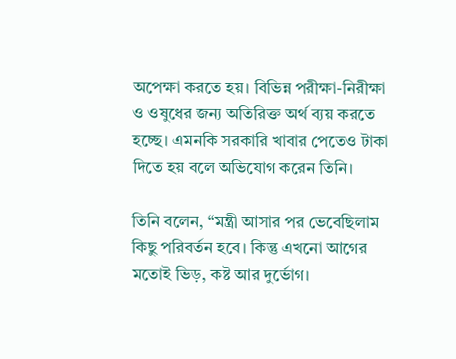অপেক্ষা করতে হয়। বিভিন্ন পরীক্ষা-নিরীক্ষা ও ওষুধের জন্য অতিরিক্ত অর্থ ব্যয় করতে হচ্ছে। এমনকি সরকারি খাবার পেতেও টাকা দিতে হয় বলে অভিযোগ করেন তিনি।

তিনি বলেন, “মন্ত্রী আসার পর ভেবেছিলাম কিছু পরিবর্তন হবে। কিন্তু এখনো আগের মতোই ভিড়, কষ্ট আর দুর্ভোগ।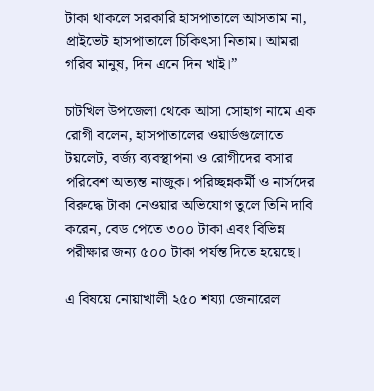টাকা থাকলে সরকারি হাসপাতালে আসতাম না, প্রাইভেট হাসপাতালে চিকিৎসা নিতাম। আমরা গরিব মানুষ, দিন এনে দিন খাই।”

চাটখিল উপজেলা থেকে আসা সোহাগ নামে এক রোগী বলেন, হাসপাতালের ওয়ার্ডগুলোতে টয়লেট, বর্জ্য ব্যবস্থাপনা ও রোগীদের বসার পরিবেশ অত্যন্ত নাজুক। পরিচ্ছন্নকর্মী ও নার্সদের বিরুদ্ধে টাকা নেওয়ার অভিযোগ তুলে তিনি দাবি করেন, বেড পেতে ৩০০ টাকা এবং বিভিন্ন পরীক্ষার জন্য ৫০০ টাকা পর্যন্ত দিতে হয়েছে।

এ বিষয়ে নোয়াখালী ২৫০ শয্যা জেনারেল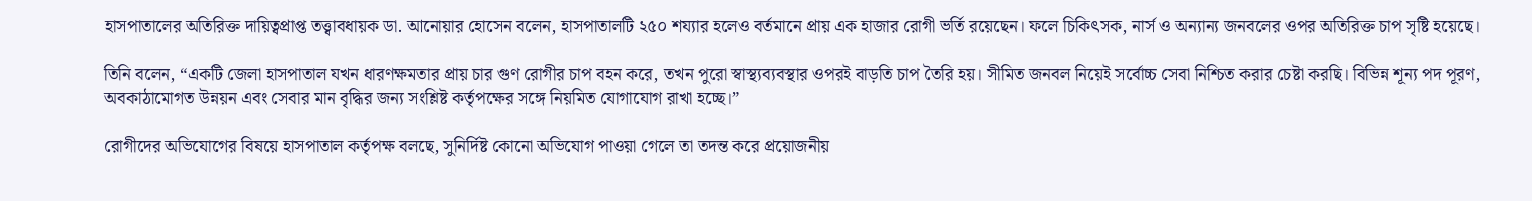হাসপাতালের অতিরিক্ত দায়িত্বপ্রাপ্ত তত্ত্বাবধায়ক ডা. আনোয়ার হোসেন বলেন, হাসপাতালটি ২৫০ শয্যার হলেও বর্তমানে প্রায় এক হাজার রোগী ভর্তি রয়েছেন। ফলে চিকিৎসক, নার্স ও অন্যান্য জনবলের ওপর অতিরিক্ত চাপ সৃষ্টি হয়েছে।

তিনি বলেন, “একটি জেলা হাসপাতাল যখন ধারণক্ষমতার প্রায় চার গুণ রোগীর চাপ বহন করে, তখন পুরো স্বাস্থ্যব্যবস্থার ওপরই বাড়তি চাপ তৈরি হয়। সীমিত জনবল নিয়েই সর্বোচ্চ সেবা নিশ্চিত করার চেষ্টা করছি। বিভিন্ন শূন্য পদ পূরণ, অবকাঠামোগত উন্নয়ন এবং সেবার মান বৃদ্ধির জন্য সংশ্লিষ্ট কর্তৃপক্ষের সঙ্গে নিয়মিত যোগাযোগ রাখা হচ্ছে।”

রোগীদের অভিযোগের বিষয়ে হাসপাতাল কর্তৃপক্ষ বলছে, সুনির্দিষ্ট কোনো অভিযোগ পাওয়া গেলে তা তদন্ত করে প্রয়োজনীয়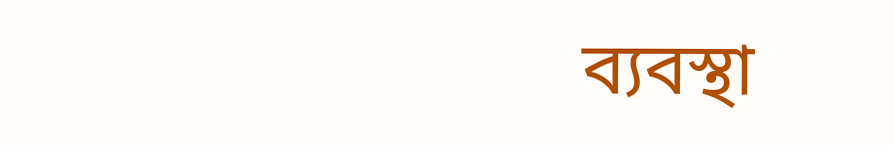ব্যবস্থা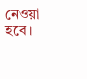নেওয়া হবে।